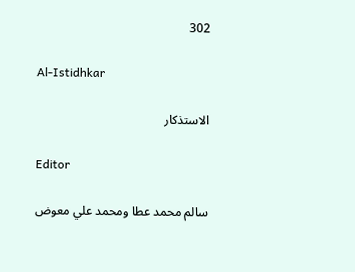302

Al-Istidhkar

الاستذكار

Editor

سالم محمد عطا ومحمد علي معوض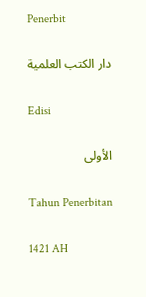Penerbit

دار الكتب العلمية

Edisi

الأولى

Tahun Penerbitan

1421 AH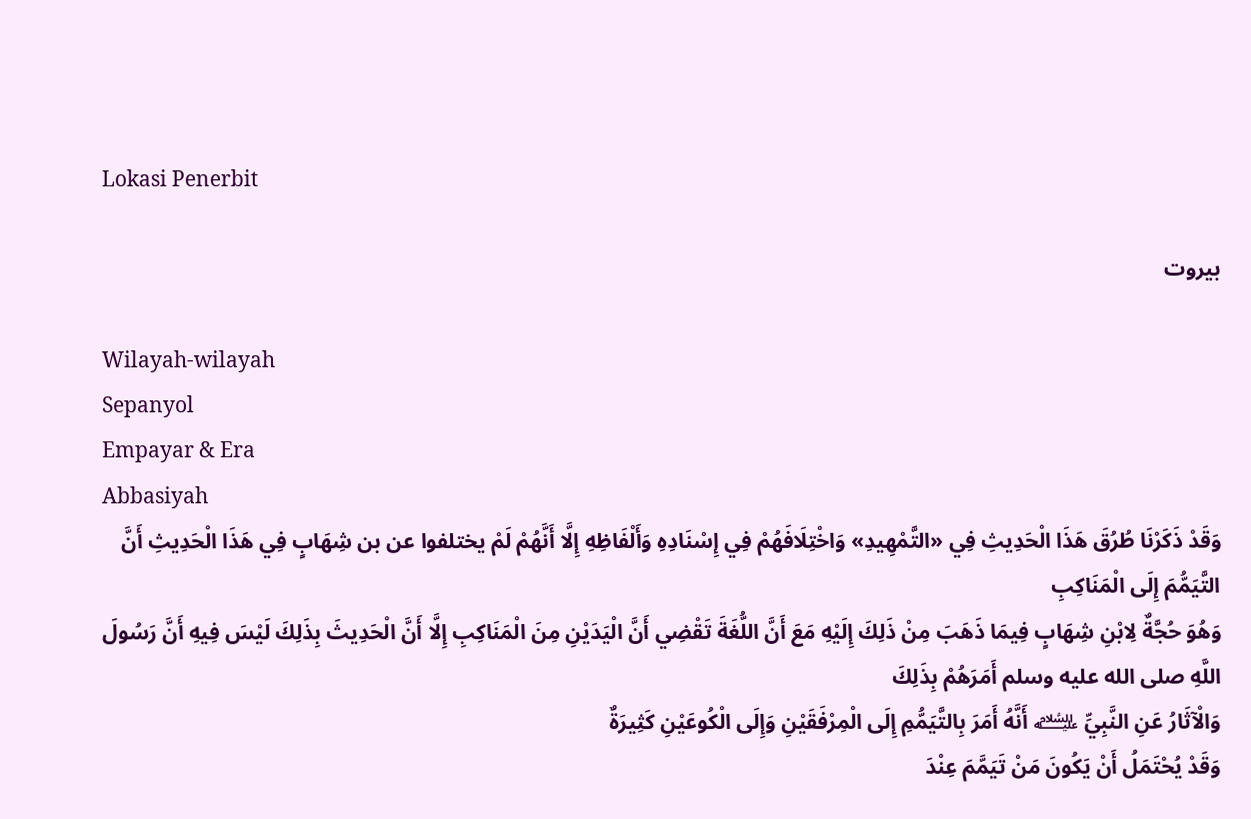Lokasi Penerbit

بيروت

Wilayah-wilayah
Sepanyol
Empayar & Era
Abbasiyah
وَقَدْ ذَكَرْنَا طُرُقَ هَذَا الْحَدِيثِ فِي «التَّمْهِيدِ» وَاخْتِلَافَهُمْ فِي إِسْنَادِهِ وَأَلْفَاظِهِ إِلَّا أَنَّهُمْ لَمْ يختلفوا عن بن شِهَابٍ فِي هَذَا الْحَدِيثِ أَنَّ التَّيَمُّمَ إِلَى الْمَنَاكِبِ
وَهُوَ حُجَّةٌ لِابْنِ شِهَابٍ فِيمَا ذَهَبَ مِنْ ذَلِكَ إِلَيْهِ مَعَ أَنَّ اللُّغَةَ تَقْضِي أَنَّ الْيَدَيْنِ مِنَ الْمَنَاكِبِ إِلَّا أَنَّ الْحَدِيثَ بِذَلِكَ لَيْسَ فِيهِ أَنَّ رَسُولَ اللَّهِ صلى الله عليه وسلم أَمَرَهُمْ بِذَلِكَ
وَالْآثَارُ عَنِ النَّبِيِّ ﵇ أَنَّهُ أَمَرَ بِالتَّيَمُّمِ إِلَى الْمِرْفَقَيْنِ وَإِلَى الْكُوعَيْنِ كَثِيرَةٌ
وَقَدْ يُحْتَمَلُ أَنْ يَكُونَ مَنْ تَيَمَّمَ عِنْدَ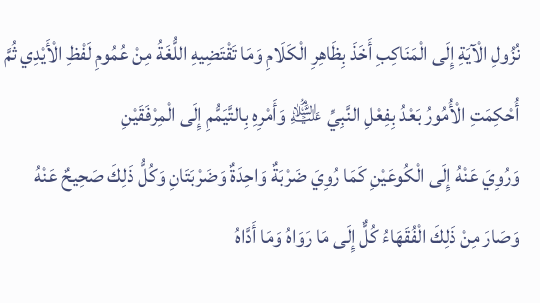نُزُولِ الْآيَةِ إِلَى الْمَنَاكِبِ أَخَذَ بِظَاهِرِ الْكَلَامِ وَمَا تَقْتَضِيهِ اللُّغَةُ مِنْ عُمُومِ لَفْظِ الْأَيْدِي ثُمَّ أُحْكِمَتِ الْأُمُورُ بَعْدُ بِفِعْلِ النَّبِيِّ ﵇ وَأَمْرِهِ بِالتَّيَمُّمِ إِلَى الْمِرْفَقَيْنِ
وَرُوِيَ عَنْهُ إِلَى الْكُوعَيْنِ كَمَا رُوِيَ ضَرْبَةٌ وَاحِدَةٌ وَضَرْبَتَانِ وَكُلُّ ذَلِكَ صَحِيحٌ عَنْهُ وَصَارَ مِنْ ذَلِكَ الْفُقَهَاءُ كُلٌّ إِلَى مَا رَوَاهُ وَمَا أَدَّاهُ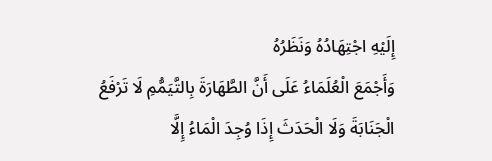إِلَيْهِ اجْتِهَادُهُ وَنَظَرُهُ
وَأَجْمَعَ الْعُلَمَاءُ عَلَى أَنَّ الطَّهَارَةَ بِالتَّيَمُّمِ لَا تَرْفَعُ الْجَنَابَةَ وَلَا الْحَدَثَ إِذَا وُجِدَ الْمَاءُ إِلَّا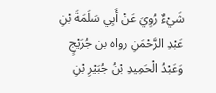شَيْءٌ رُوِيَ عَنْ أَبِي سَلَمَةَ بْنِ عَبْدِ الرَّحْمَنِ رواه بن جُرَيْجٍ وَعَبْدُ الْحَمِيدِ بْنُ جُبَيْرِ بْنِ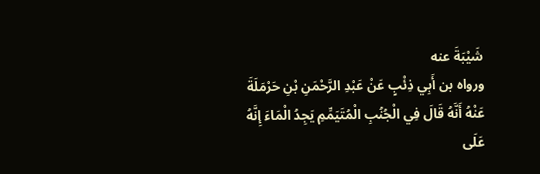شَيْبَةَ عنه
ورواه بن أَبِي ذِئْبٍ عَنْ عَبْدِ الرَّحْمَنِ بْنِ حَرْمَلَةَ عَنْهُ أَنَّهُ قَالَ فِي الْجُنُبِ الْمُتَيَمِّمِ يَجِدُ الْمَاءَ إِنَّهُ عَلَى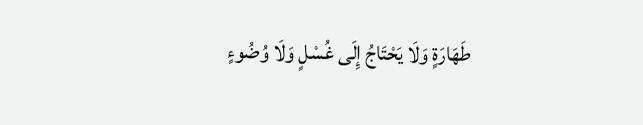طَهَارَةٍ وَلَا يَحْتَاجُ إِلَى غُسْلٍ وَلَا وُضُوءٍ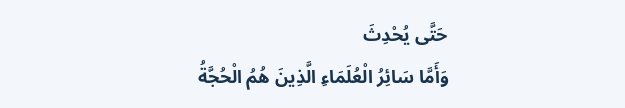حَتَّى يُحْدِثَ
وَأَمَّا سَائِرُ الْعُلَمَاءِ الَّذِينَ هُمُ الْحُجَّةُ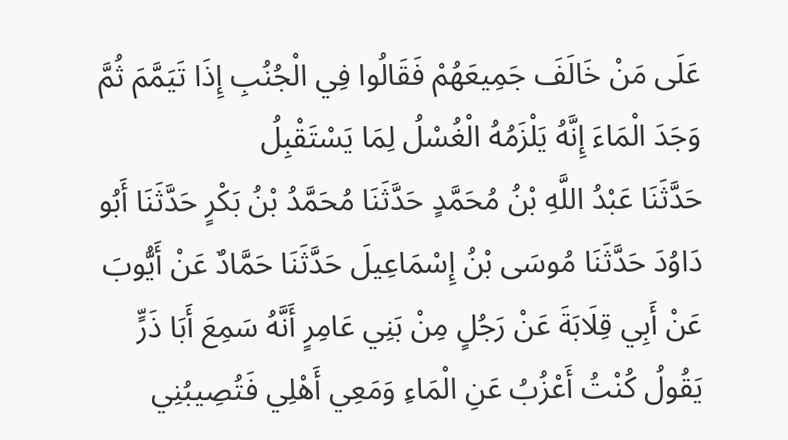عَلَى مَنْ خَالَفَ جَمِيعَهُمْ فَقَالُوا فِي الْجُنُبِ إِذَا تَيَمَّمَ ثُمَّ وَجَدَ الْمَاءَ إِنَّهُ يَلْزَمُهُ الْغُسْلُ لِمَا يَسْتَقْبِلُ
حَدَّثَنَا عَبْدُ اللَّهِ بْنُ مُحَمَّدٍ حَدَّثَنَا مُحَمَّدُ بْنُ بَكْرٍ حَدَّثَنَا أَبُو دَاوُدَ حَدَّثَنَا مُوسَى بْنُ إِسْمَاعِيلَ حَدَّثَنَا حَمَّادٌ عَنْ أَيُّوبَ عَنْ أَبِي قِلَابَةَ عَنْ رَجُلٍ مِنْ بَنِي عَامِرٍ أَنَّهُ سَمِعَ أَبَا ذَرٍّ يَقُولُ كُنْتُ أَعْزُبُ عَنِ الْمَاءِ وَمَعِي أَهْلِي فَتُصِيبُنِي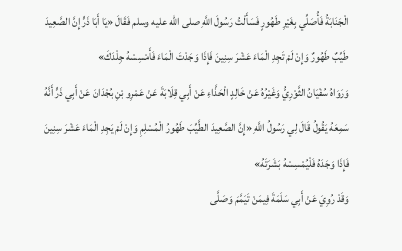الْجَنَابَةُ فَأُصَلِّي بِغَيْرِ طَهُورٍ فَسَأَلْتُ رَسُولَ اللَّهِ صلى الله عليه وسلم فَقَالَ «يَا أَبَا ذَرٍّ إِنَّ الصَّعِيدَ طَيِّبٌ طَهُورٌ وَإِنْ لَمْ تَجِدِ الْمَاءَ عَشْرَ سِنِينَ فَإِذَا وَجَدْتَ الْمَاءَ فَأَمْسِسْهُ جِلْدَكَ»
وَرَوَاهُ سُفْيَانُ الثَّوْرِيُّ وَغَيْرُهُ عَنْ خَالِدٍ الْحَذَّاءِ عَنْ أَبِي قِلَابَةَ عَنْ عَمْرِو بْنِ بُجْدَانَ عَنْ أَبِي ذَرٍّ أَنَّهُ سَمِعَهُ يَقُولُ قَالَ لِي رَسُولُ اللَّهِ «إِنَّ الصَّعِيدَ الطَّيِّبَ طَهُورُ الْمُسْلِمِ وَإِنْ لَمْ يَجِدِ الْمَاءَ عَشْرَ سِنِينَ فَإِذَا وَجَدَهُ فَلْيُمْسِسْهُ بَشَرَتَهُ»
وَقَدْ رُوِيَ عَنْ أَبِي سَلَمَةَ فِيمَنْ تَيَمَّمَ وَصَلَّى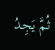ثُمَّ يَجِدُ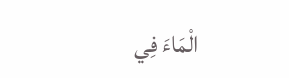الْمَاءَ فِي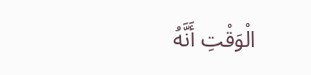الْوَقْتِ أَنَّهُ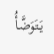يَتَوَضَّأُ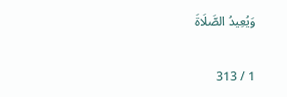وَيُعِيدُ الصَّلَاةَ

1 / 313